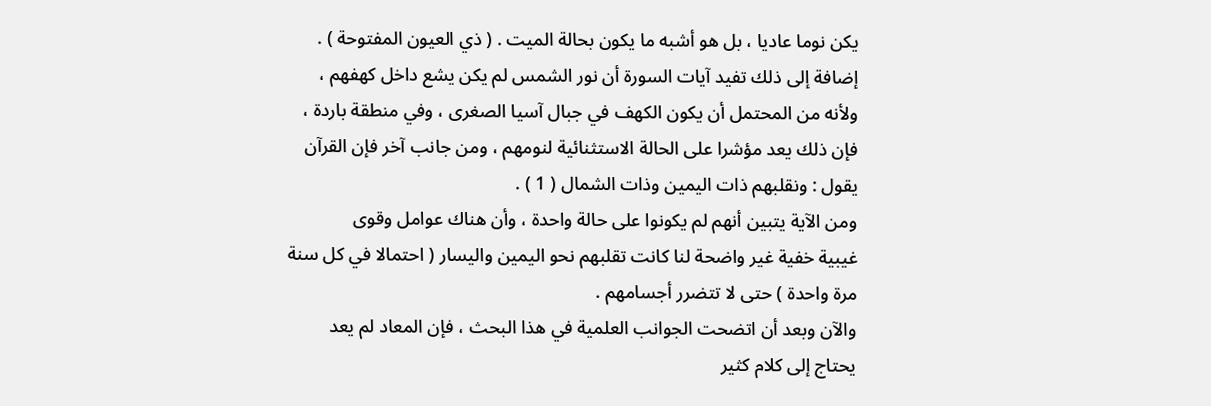يكن نوما عاديا ، بل هو أشبه ما يكون بحالة الميت . ( ذي العيون المفتوحة ) .
إضافة إلى ذلك تفيد آيات السورة أن نور الشمس لم يكن يشع داخل كهفهم ،
ولأنه من المحتمل أن يكون الكهف في جبال آسيا الصغرى ، وفي منطقة باردة ،
فإن ذلك يعد مؤشرا على الحالة الاستثنائية لنومهم ، ومن جانب آخر فإن القرآن
يقول : ونقلبهم ذات اليمين وذات الشمال ( 1 ) .
ومن الآية يتبين أنهم لم يكونوا على حالة واحدة ، وأن هناك عوامل وقوى
غيبية خفية غير واضحة لنا كانت تقلبهم نحو اليمين واليسار ( احتمالا في كل سنة
مرة واحدة ) حتى لا تتضرر أجسامهم .
والآن وبعد أن اتضحت الجوانب العلمية في هذا البحث ، فإن المعاد لم يعد
يحتاج إلى كلام كثير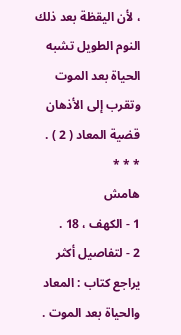، لأن اليقظة بعد ذلك النوم الطويل تشبه الحياة بعد الموت
وتقرب إلى الأذهان قضية المعاد ( 2 ) .
* * *
هامش
1 - الكهف ، 18 .
2 - لتفاصيل أكثر يراجع كتاب : المعاد والحياة بعد الموت .